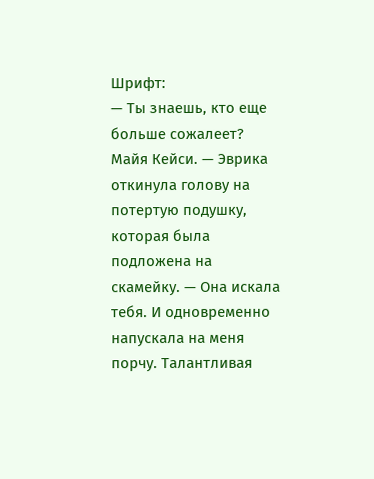Шрифт:
— Ты знаешь, кто еще больше сожалеет? Майя Кейси. — Эврика откинула голову на потертую подушку, которая была подложена на скамейку. — Она искала тебя. И одновременно напускала на меня порчу. Талантливая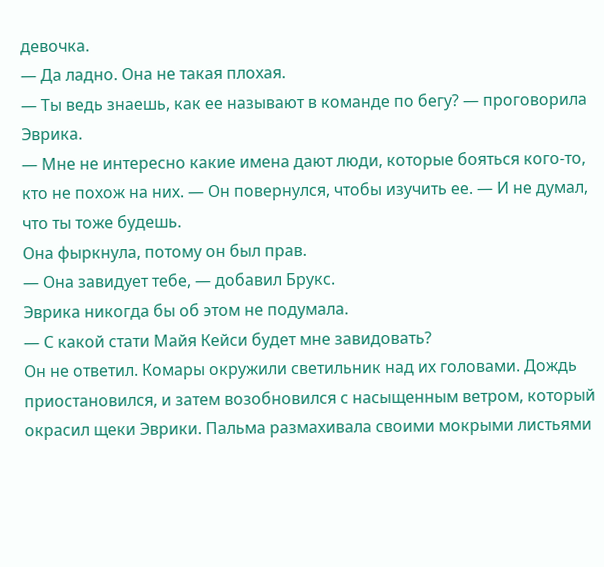девочка.
— Да ладно. Она не такая плохая.
— Ты ведь знаешь, как ее называют в команде по бегу? — проговорила Эврика.
— Мне не интересно какие имена дают люди, которые бояться кого-то, кто не похож на них. — Он повернулся, чтобы изучить ее. — И не думал, что ты тоже будешь.
Она фыркнула, потому он был прав.
— Она завидует тебе, — добавил Брукс.
Эврика никогда бы об этом не подумала.
— С какой стати Майя Кейси будет мне завидовать?
Он не ответил. Комары окружили светильник над их головами. Дождь приостановился, и затем возобновился с насыщенным ветром, который окрасил щеки Эврики. Пальма размахивала своими мокрыми листьями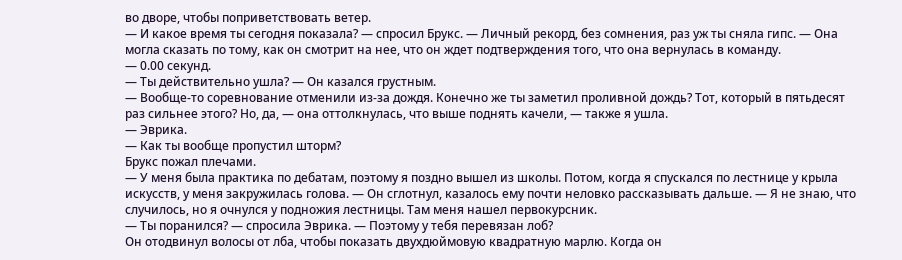во дворе, чтобы поприветствовать ветер.
— И какое время ты сегодня показала? — спросил Брукс. — Личный рекорд, без сомнения, раз уж ты сняла гипс. — Она могла сказать по тому, как он смотрит на нее, что он ждет подтверждения того, что она вернулась в команду.
— 0.00 секунд.
— Ты действительно ушла? — Он казался грустным.
— Вообще-то соревнование отменили из-за дождя. Конечно же ты заметил проливной дождь? Тот, который в пятьдесят раз сильнее этого? Но, да, — она оттолкнулась, что выше поднять качели, — также я ушла.
— Эврика.
— Как ты вообще пропустил шторм?
Брукс пожал плечами.
— У меня была практика по дебатам, поэтому я поздно вышел из школы. Потом, когда я спускался по лестнице у крыла искусств, у меня закружилась голова. — Он сглотнул, казалось ему почти неловко рассказывать дальше. — Я не знаю, что случилось, но я очнулся у подножия лестницы. Там меня нашел первокурсник.
— Ты поранился? — спросила Эврика. — Поэтому у тебя перевязан лоб?
Он отодвинул волосы от лба, чтобы показать двухдюймовую квадратную марлю. Когда он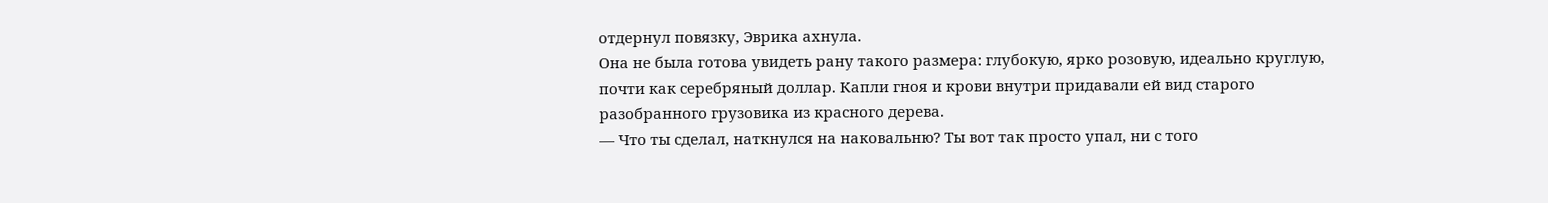отдернул повязку, Эврика ахнула.
Она не была готова увидеть рану такого размера: глубокую, ярко розовую, идеально круглую, почти как серебряный доллар. Капли гноя и крови внутри придавали ей вид старого разобранного грузовика из красного дерева.
— Что ты сделал, наткнулся на наковальню? Ты вот так просто упал, ни с того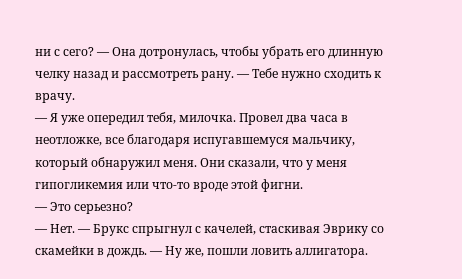ни с сего? — Она дотронулась, чтобы убрать его длинную челку назад и рассмотреть рану. — Тебе нужно сходить к врачу.
— Я уже опередил тебя, милочка. Провел два часа в неотложке, все благодаря испугавшемуся мальчику, который обнаружил меня. Они сказали, что у меня гипогликемия или что-то вроде этой фигни.
— Это серьезно?
— Нет. — Брукс спрыгнул с качелей, стаскивая Эврику со скамейки в дождь. — Ну же, пошли ловить аллигатора.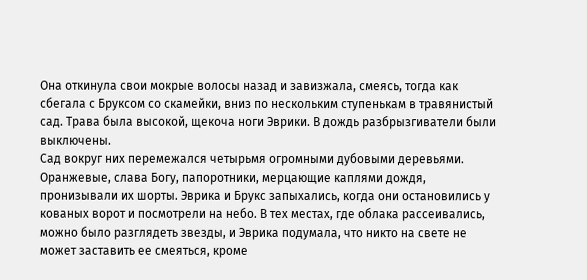Она откинула свои мокрые волосы назад и завизжала, смеясь, тогда как сбегала с Бруксом со скамейки, вниз по нескольким ступенькам в травянистый сад. Трава была высокой, щекоча ноги Эврики. В дождь разбрызгиватели были выключены.
Сад вокруг них перемежался четырьмя огромными дубовыми деревьями. Оранжевые, слава Богу, папоротники, мерцающие каплями дождя, пронизывали их шорты. Эврика и Брукс запыхались, когда они остановились у кованых ворот и посмотрели на небо. В тех местах, где облака рассеивались, можно было разглядеть звезды, и Эврика подумала, что никто на свете не может заставить ее смеяться, кроме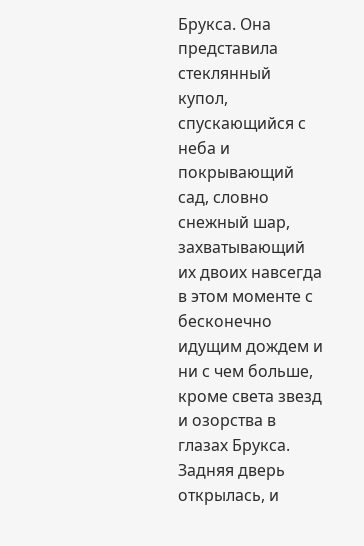Брукса. Она представила стеклянный купол, спускающийся с неба и покрывающий сад, словно снежный шар, захватывающий их двоих навсегда в этом моменте с бесконечно идущим дождем и ни с чем больше, кроме света звезд и озорства в глазах Брукса.
Задняя дверь открылась, и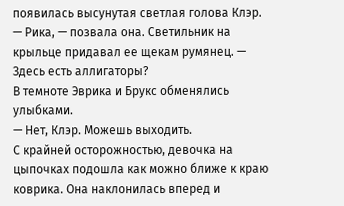появилась высунутая светлая голова Клэр.
— Рика, — позвала она. Светильник на крыльце придавал ее щекам румянец. — Здесь есть аллигаторы?
В темноте Эврика и Брукс обменялись улыбками.
— Нет, Клэр. Можешь выходить.
С крайней осторожностью, девочка на цыпочках подошла как можно ближе к краю коврика. Она наклонилась вперед и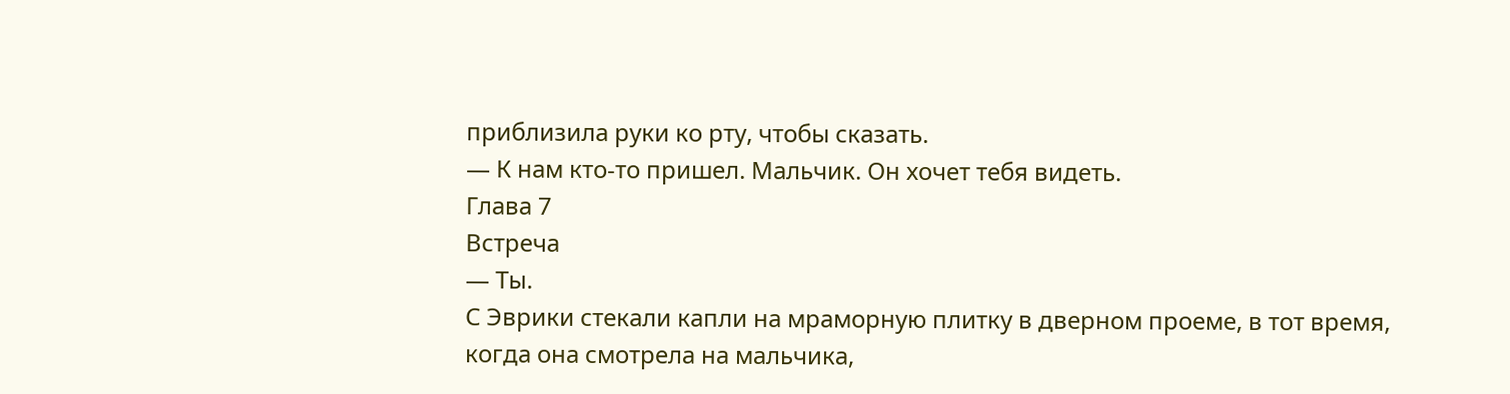приблизила руки ко рту, чтобы сказать.
— К нам кто-то пришел. Мальчик. Он хочет тебя видеть.
Глава 7
Встреча
— Ты.
С Эврики стекали капли на мраморную плитку в дверном проеме, в тот время, когда она смотрела на мальчика,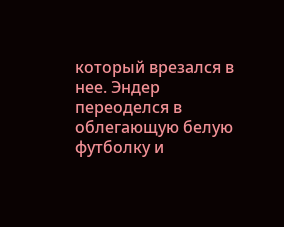который врезался в нее. Эндер переоделся в облегающую белую футболку и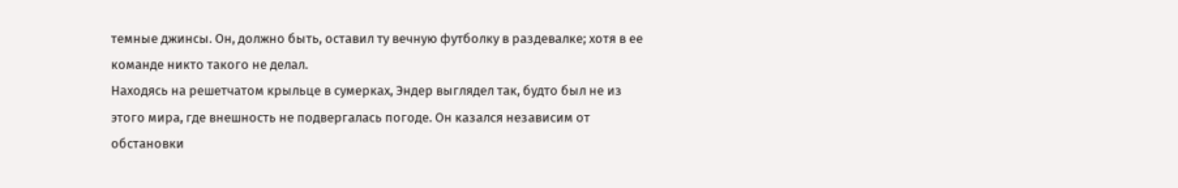темные джинсы. Он, должно быть, оставил ту вечную футболку в раздевалке; хотя в ее команде никто такого не делал.
Находясь на решетчатом крыльце в сумерках, Эндер выглядел так, будто был не из этого мира, где внешность не подвергалась погоде. Он казался независим от обстановки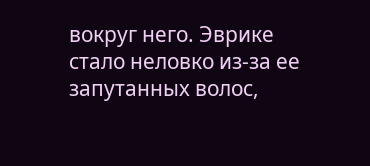вокруг него. Эврике стало неловко из-за ее запутанных волос,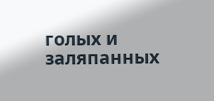голых и заляпанных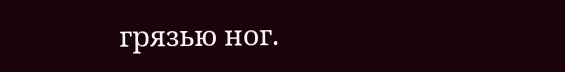грязью ног.